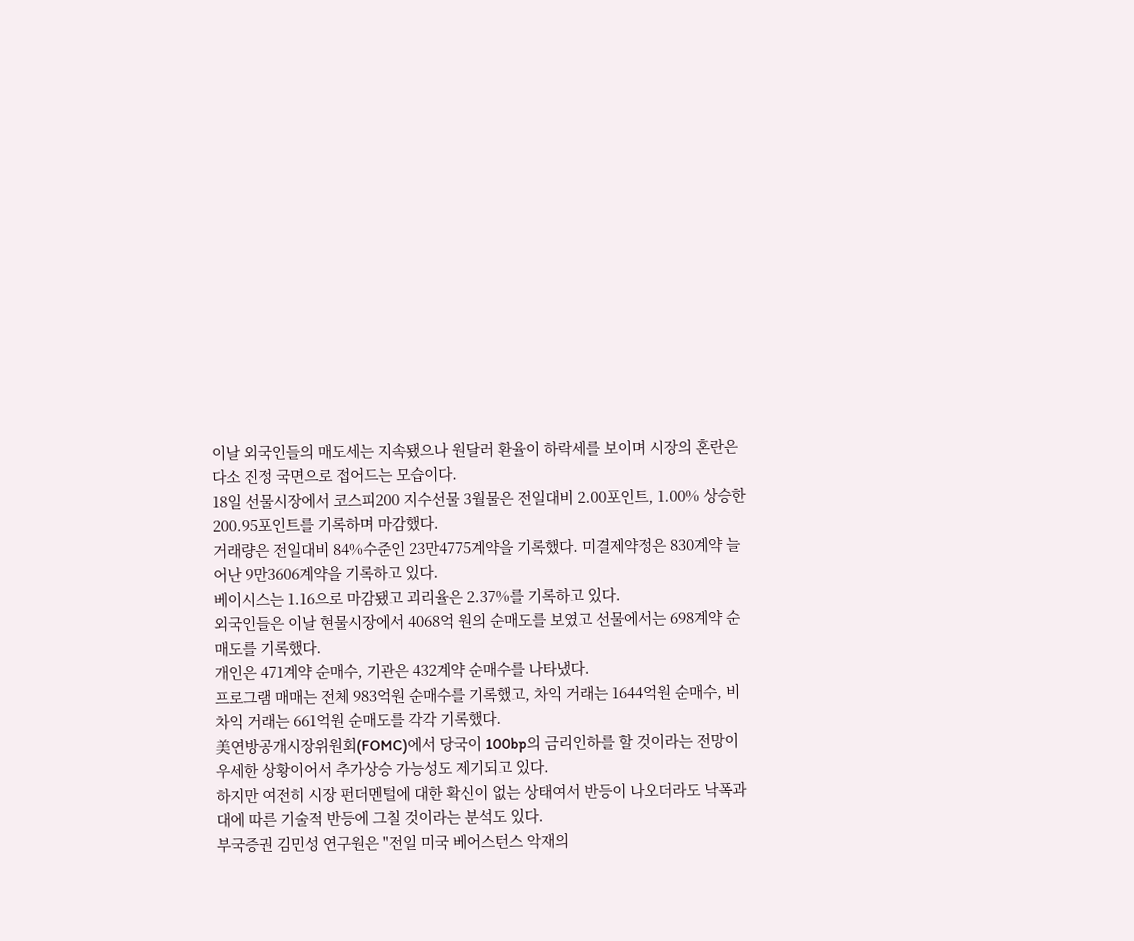이날 외국인들의 매도세는 지속됐으나 원달러 환율이 하락세를 보이며 시장의 혼란은 다소 진정 국면으로 접어드는 모습이다.
18일 선물시장에서 코스피200 지수선물 3월물은 전일대비 2.00포인트, 1.00% 상승한 200.95포인트를 기록하며 마감했다.
거래량은 전일대비 84%수준인 23만4775계약을 기록했다. 미결제약정은 830계약 늘어난 9만3606계약을 기록하고 있다.
베이시스는 1.16으로 마감됐고 괴리율은 2.37%를 기록하고 있다.
외국인들은 이날 현물시장에서 4068억 원의 순매도를 보였고 선물에서는 698계약 순매도를 기록했다.
개인은 471계약 순매수, 기관은 432계약 순매수를 나타냈다.
프로그램 매매는 전체 983억원 순매수를 기록했고, 차익 거래는 1644억원 순매수, 비차익 거래는 661억원 순매도를 각각 기록했다.
美연방공개시장위원회(FOMC)에서 당국이 100bp의 금리인하를 할 것이라는 전망이 우세한 상황이어서 추가상승 가능성도 제기되고 있다.
하지만 여전히 시장 펀더멘털에 대한 확신이 없는 상태여서 반등이 나오더라도 낙폭과대에 따른 기술적 반등에 그칠 것이라는 분석도 있다.
부국증권 김민성 연구원은 "전일 미국 베어스턴스 악재의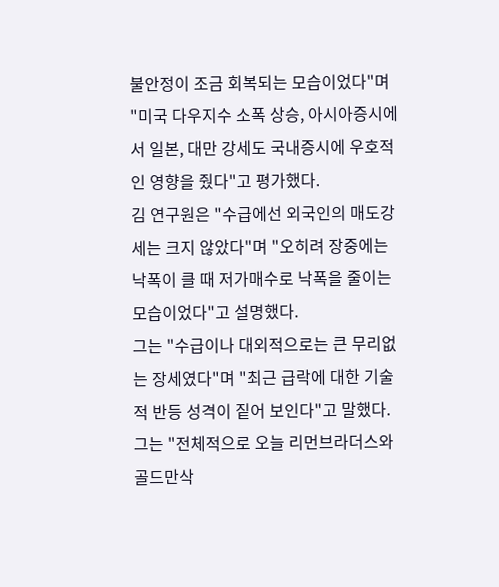불안정이 조금 회복되는 모습이었다"며 "미국 다우지수 소폭 상승, 아시아증시에서 일본, 대만 강세도 국내증시에 우호적인 영향을 줬다"고 평가했다.
김 연구원은 "수급에선 외국인의 매도강세는 크지 않았다"며 "오히려 장중에는 낙폭이 클 때 저가매수로 낙폭을 줄이는 모습이었다"고 설명했다.
그는 "수급이나 대외적으로는 큰 무리없는 장세였다"며 "최근 급락에 대한 기술적 반등 성격이 짙어 보인다"고 말했다.
그는 "전체적으로 오늘 리먼브라더스와 골드만삭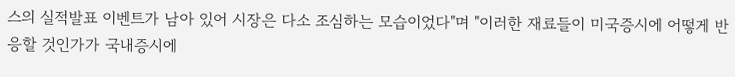스의 실적발표 이벤트가 남아 있어 시장은 다소 조심하는 모습이었다"며 "이러한 재료들이 미국증시에 어떻게 반응할 것인가가 국내증시에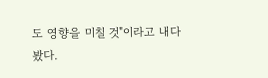도 영향을 미칠 것"이라고 내다봤다.